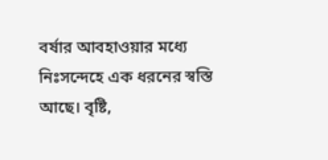বর্ষার আবহাওয়ার মধ্যে নিঃসন্দেহে এক ধরনের স্বস্তি আছে। বৃষ্টি,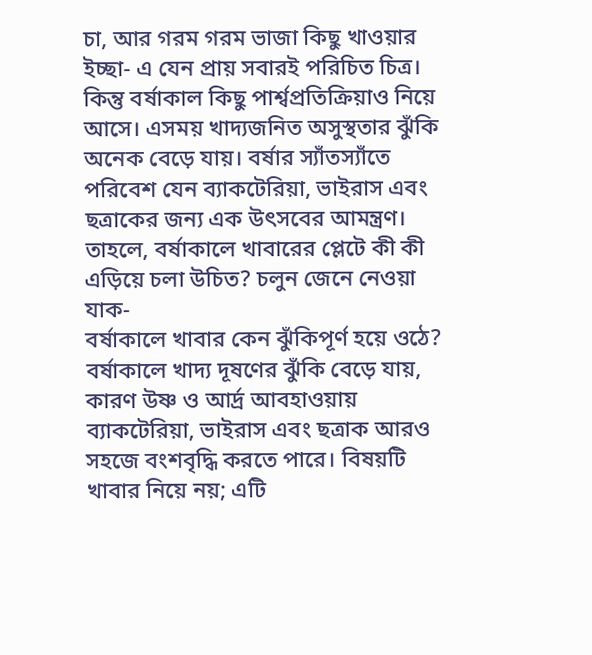চা, আর গরম গরম ভাজা কিছু খাওয়ার ইচ্ছা- এ যেন প্রায় সবারই পরিচিত চিত্র। কিন্তু বর্ষাকাল কিছু পার্শ্বপ্রতিক্রিয়াও নিয়ে আসে। এসময় খাদ্যজনিত অসুস্থতার ঝুঁকি অনেক বেড়ে যায়। বর্ষার স্যাঁতস্যাঁতে পরিবেশ যেন ব্যাকটেরিয়া, ভাইরাস এবং ছত্রাকের জন্য এক উৎসবের আমন্ত্রণ। তাহলে, বর্ষাকালে খাবারের প্লেটে কী কী এড়িয়ে চলা উচিত? চলুন জেনে নেওয়া যাক-
বর্ষাকালে খাবার কেন ঝুঁকিপূর্ণ হয়ে ওঠে?
বর্ষাকালে খাদ্য দূষণের ঝুঁকি বেড়ে যায়, কারণ উষ্ণ ও আর্দ্র আবহাওয়ায় ব্যাকটেরিয়া, ভাইরাস এবং ছত্রাক আরও সহজে বংশবৃদ্ধি করতে পারে। বিষয়টি খাবার নিয়ে নয়; এটি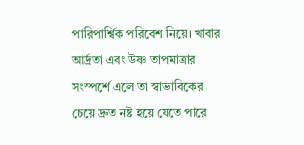পারিপার্শ্বিক পরিবেশ নিয়ে। খাবার আর্দ্রতা এবং উষ্ণ তাপমাত্রার সংস্পর্শে এলে তা স্বাভাবিকের চেয়ে দ্রুত নষ্ট হয়ে যেতে পারে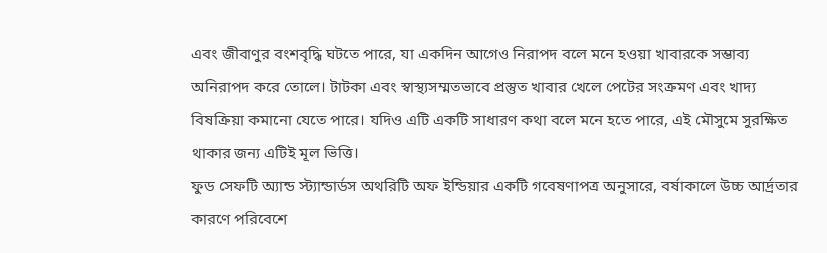এবং জীবাণুর বংশবৃদ্ধি ঘটতে পারে, যা একদিন আগেও নিরাপদ বলে মনে হওয়া খাবারকে সম্ভাব্য অনিরাপদ করে তোলে। টাটকা এবং স্বাস্থ্যসম্মতভাবে প্রস্তুত খাবার খেলে পেটের সংক্রমণ এবং খাদ্য বিষক্রিয়া কমানো যেতে পারে। যদিও এটি একটি সাধারণ কথা বলে মনে হতে পারে, এই মৌসুমে সুরক্ষিত থাকার জন্য এটিই মূল ভিত্তি।
ফুড সেফটি অ্যান্ড স্ট্যান্ডার্ডস অথরিটি অফ ইন্ডিয়ার একটি গবেষণাপত্র অনুসারে, বর্ষাকালে উচ্চ আর্দ্রতার কারণে পরিবেশে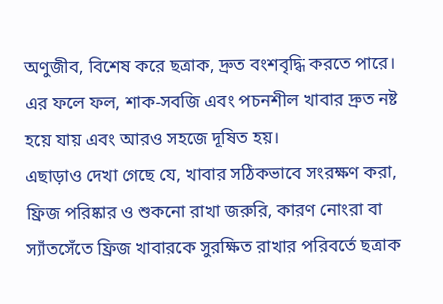অণুজীব, বিশেষ করে ছত্রাক, দ্রুত বংশবৃদ্ধি করতে পারে। এর ফলে ফল, শাক-সবজি এবং পচনশীল খাবার দ্রুত নষ্ট হয়ে যায় এবং আরও সহজে দূষিত হয়।
এছাড়াও দেখা গেছে যে, খাবার সঠিকভাবে সংরক্ষণ করা, ফ্রিজ পরিষ্কার ও শুকনো রাখা জরুরি, কারণ নোংরা বা স্যাঁতসেঁতে ফ্রিজ খাবারকে সুরক্ষিত রাখার পরিবর্তে ছত্রাক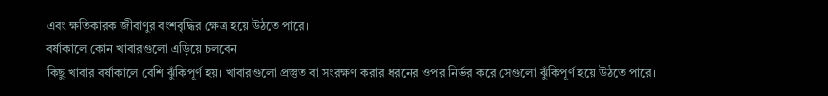এবং ক্ষতিকারক জীবাণুর বংশবৃদ্ধির ক্ষেত্র হয়ে উঠতে পারে।
বর্ষাকালে কোন খাবারগুলো এড়িয়ে চলবেন
কিছু খাবার বর্ষাকালে বেশি ঝুঁকিপূর্ণ হয়। খাবারগুলো প্রস্তুত বা সংরক্ষণ করার ধরনের ওপর নির্ভর করে সেগুলো ঝুঁকিপূর্ণ হয়ে উঠতে পারে।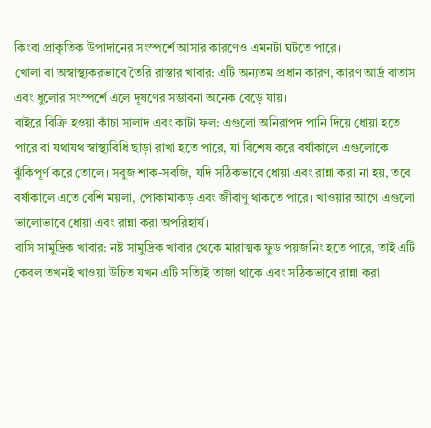কিংবা প্রাকৃতিক উপাদানের সংস্পর্শে আসার কারণেও এমনটা ঘটতে পারে।
খোলা বা অস্বাস্থ্যকরভাবে তৈরি রাস্তার খাবার: এটি অন্যতম প্রধান কারণ, কারণ আর্দ্র বাতাস এবং ধুলোর সংস্পর্শে এলে দূষণের সম্ভাবনা অনেক বেড়ে যায়।
বাইরে বিক্রি হওয়া কাঁচা সালাদ এবং কাটা ফল: এগুলো অনিরাপদ পানি দিয়ে ধোয়া হতে পারে বা যথাযথ স্বাস্থ্যবিধি ছাড়া রাখা হতে পারে, যা বিশেষ করে বর্ষাকালে এগুলোকে ঝুঁকিপূর্ণ করে তোলে। সবুজ শাক-সবজি, যদি সঠিকভাবে ধোয়া এবং রান্না করা না হয়, তবে বর্ষাকালে এতে বেশি ময়লা, পোকামাকড় এবং জীবাণু থাকতে পারে। খাওয়ার আগে এগুলো ভালোভাবে ধোয়া এবং রান্না করা অপরিহার্য।
বাসি সামুদ্রিক খাবার: নষ্ট সামুদ্রিক খাবার থেকে মারাত্মক ফুড পয়জনিং হতে পারে, তাই এটি কেবল তখনই খাওয়া উচিত যখন এটি সত্যিই তাজা থাকে এবং সঠিকভাবে রান্না করা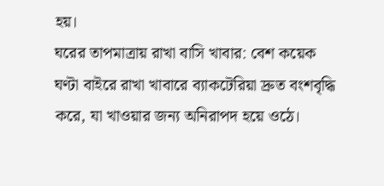হয়।
ঘরের তাপমাত্রায় রাখা বাসি খাবার: বেশ কয়েক ঘণ্টা বাইরে রাখা খাবারে ব্যাকটেরিয়া দ্রুত বংশবৃদ্ধি করে, যা খাওয়ার জন্য অনিরাপদ হয়ে ওঠে।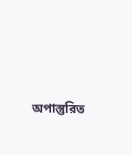অপাস্তুরিত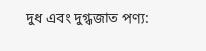দুধ এবং দুগ্ধজাত পণ্য: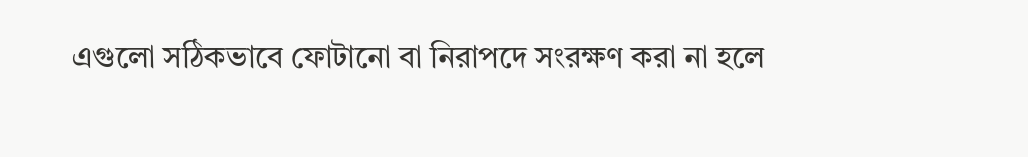এগুলো সঠিকভাবে ফোটানো বা নিরাপদে সংরক্ষণ করা না হলে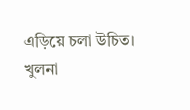এড়িয়ে চলা উচিত।
খুলনা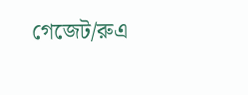গেজেট/রুএ